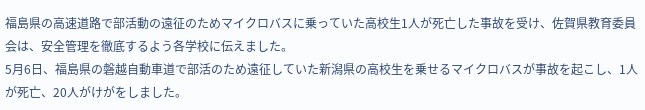福島県の高速道路で部活動の遠征のためマイクロバスに乗っていた高校生1人が死亡した事故を受け、佐賀県教育委員会は、安全管理を徹底するよう各学校に伝えました。
5月6日、福島県の磐越自動車道で部活のため遠征していた新潟県の高校生を乗せるマイクロバスが事故を起こし、1人が死亡、20人がけがをしました。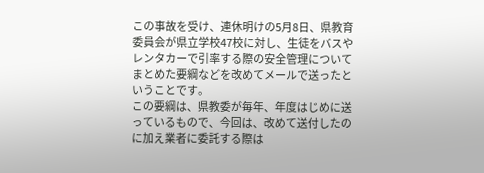この事故を受け、連休明けの5月8日、県教育委員会が県立学校47校に対し、生徒をバスやレンタカーで引率する際の安全管理についてまとめた要綱などを改めてメールで送ったということです。
この要綱は、県教委が毎年、年度はじめに送っているもので、今回は、改めて送付したのに加え業者に委託する際は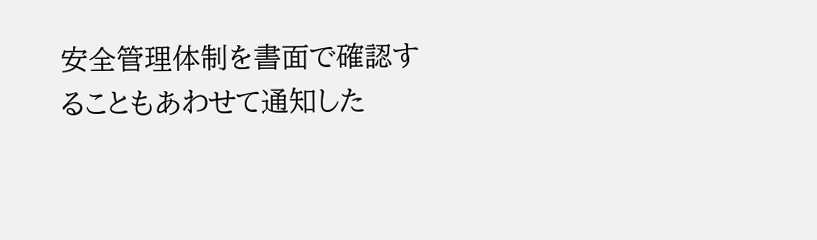安全管理体制を書面で確認することもあわせて通知した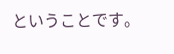ということです。